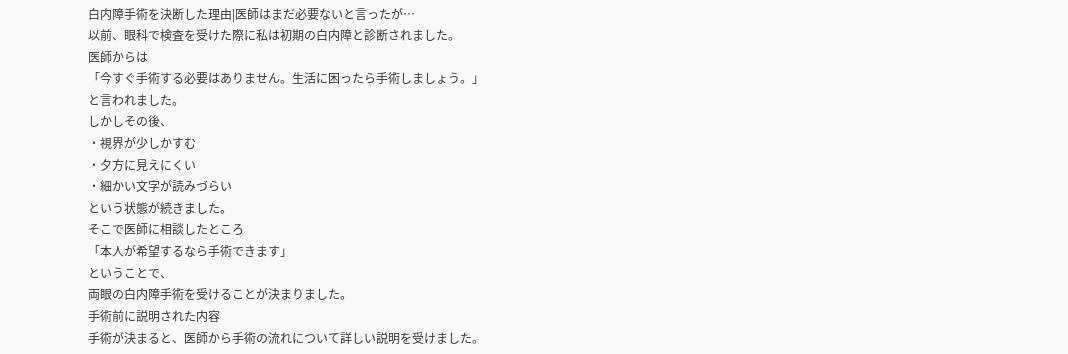白内障手術を決断した理由|医師はまだ必要ないと言ったが…
以前、眼科で検査を受けた際に私は初期の白内障と診断されました。
医師からは
「今すぐ手術する必要はありません。生活に困ったら手術しましょう。」
と言われました。
しかしその後、
・視界が少しかすむ
・夕方に見えにくい
・細かい文字が読みづらい
という状態が続きました。
そこで医師に相談したところ
「本人が希望するなら手術できます」
ということで、
両眼の白内障手術を受けることが決まりました。
手術前に説明された内容
手術が決まると、医師から手術の流れについて詳しい説明を受けました。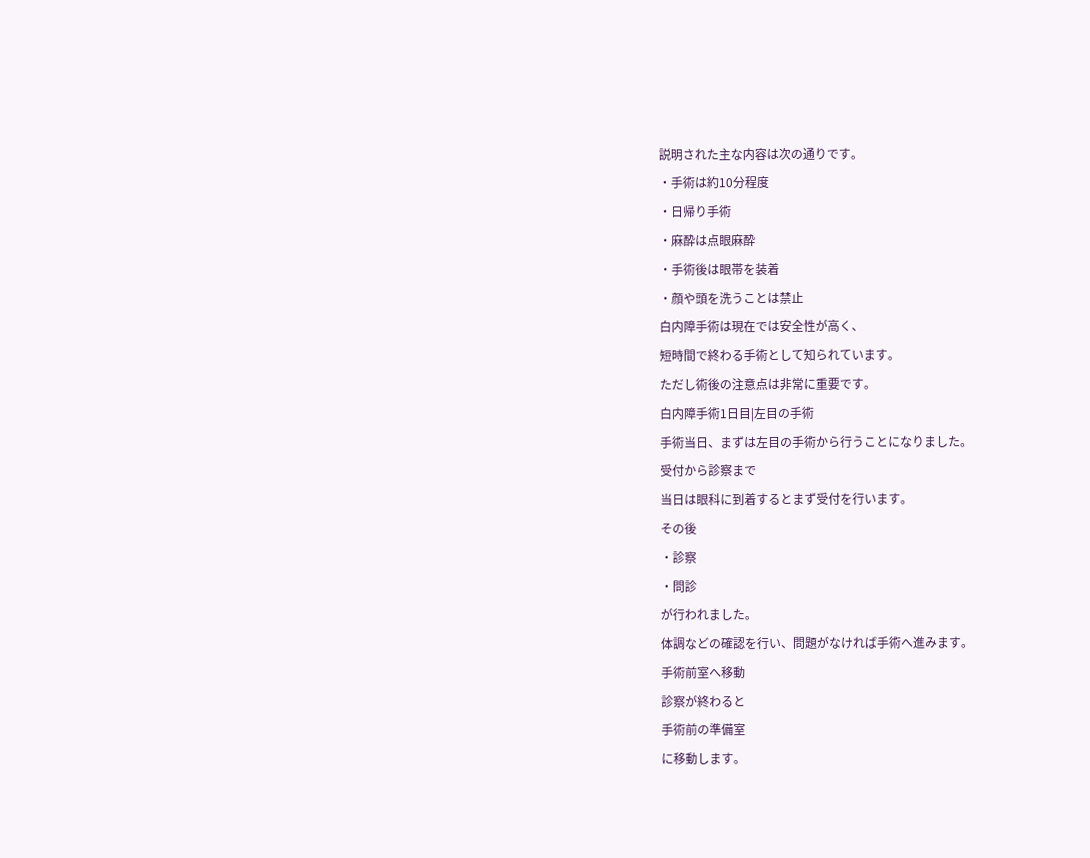説明された主な内容は次の通りです。
・手術は約10分程度
・日帰り手術
・麻酔は点眼麻酔
・手術後は眼帯を装着
・顔や頭を洗うことは禁止
白内障手術は現在では安全性が高く、
短時間で終わる手術として知られています。
ただし術後の注意点は非常に重要です。
白内障手術1日目|左目の手術
手術当日、まずは左目の手術から行うことになりました。
受付から診察まで
当日は眼科に到着するとまず受付を行います。
その後
・診察
・問診
が行われました。
体調などの確認を行い、問題がなければ手術へ進みます。
手術前室へ移動
診察が終わると
手術前の準備室
に移動します。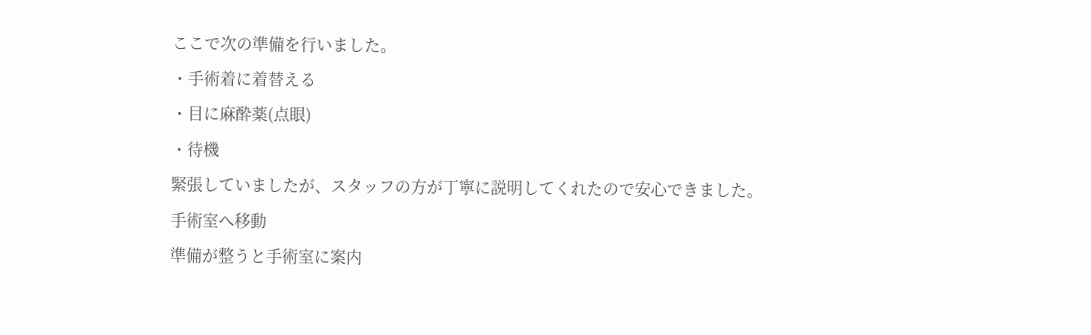ここで次の準備を行いました。
・手術着に着替える
・目に麻酔薬(点眼)
・待機
緊張していましたが、スタッフの方が丁寧に説明してくれたので安心できました。
手術室へ移動
準備が整うと手術室に案内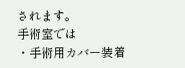されます。
手術室では
・手術用カバー装着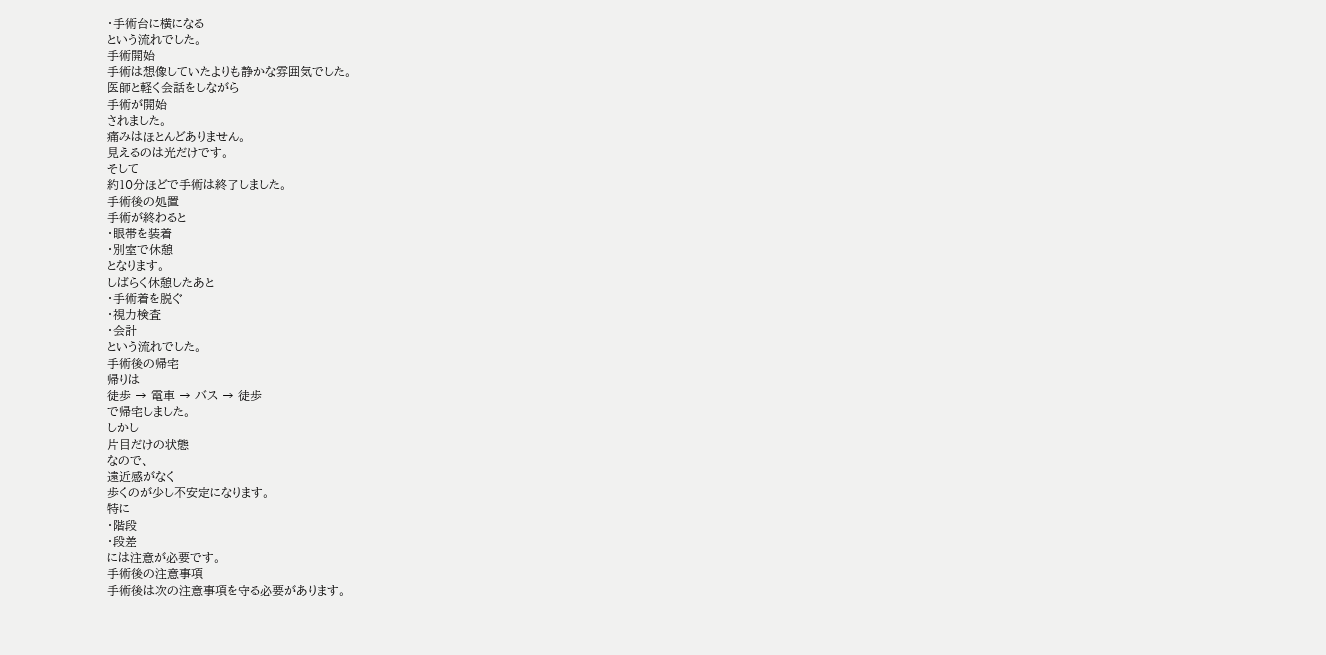・手術台に横になる
という流れでした。
手術開始
手術は想像していたよりも静かな雰囲気でした。
医師と軽く会話をしながら
手術が開始
されました。
痛みはほとんどありません。
見えるのは光だけです。
そして
約10分ほどで手術は終了しました。
手術後の処置
手術が終わると
・眼帯を装着
・別室で休憩
となります。
しばらく休憩したあと
・手術着を脱ぐ
・視力検査
・会計
という流れでした。
手術後の帰宅
帰りは
徒歩 → 電車 → バス → 徒歩
で帰宅しました。
しかし
片目だけの状態
なので、
遠近感がなく
歩くのが少し不安定になります。
特に
・階段
・段差
には注意が必要です。
手術後の注意事項
手術後は次の注意事項を守る必要があります。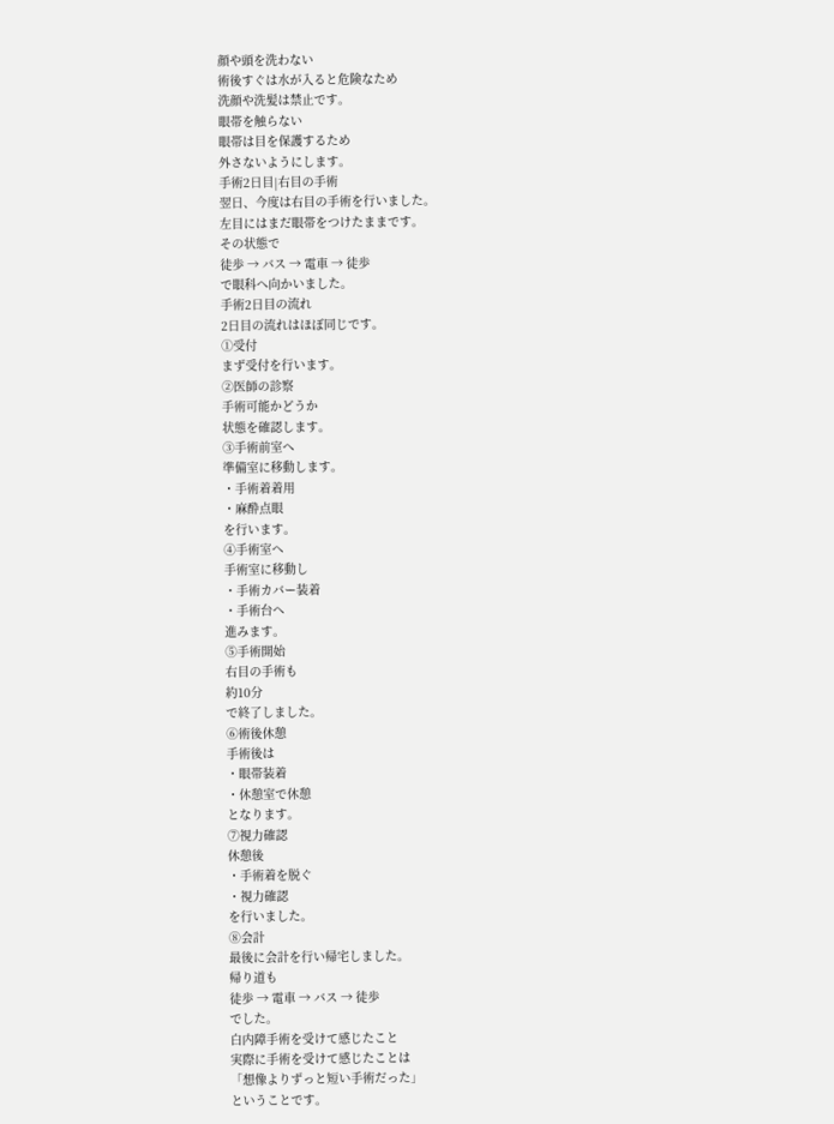顔や頭を洗わない
術後すぐは水が入ると危険なため
洗顔や洗髪は禁止です。
眼帯を触らない
眼帯は目を保護するため
外さないようにします。
手術2日目|右目の手術
翌日、今度は右目の手術を行いました。
左目にはまだ眼帯をつけたままです。
その状態で
徒歩 → バス → 電車 → 徒歩
で眼科へ向かいました。
手術2日目の流れ
2日目の流れはほぼ同じです。
①受付
まず受付を行います。
②医師の診察
手術可能かどうか
状態を確認します。
③手術前室へ
準備室に移動します。
・手術着着用
・麻酔点眼
を行います。
④手術室へ
手術室に移動し
・手術カバー装着
・手術台へ
進みます。
⑤手術開始
右目の手術も
約10分
で終了しました。
⑥術後休憩
手術後は
・眼帯装着
・休憩室で休憩
となります。
⑦視力確認
休憩後
・手術着を脱ぐ
・視力確認
を行いました。
⑧会計
最後に会計を行い帰宅しました。
帰り道も
徒歩 → 電車 → バス → 徒歩
でした。
白内障手術を受けて感じたこと
実際に手術を受けて感じたことは
「想像よりずっと短い手術だった」
ということです。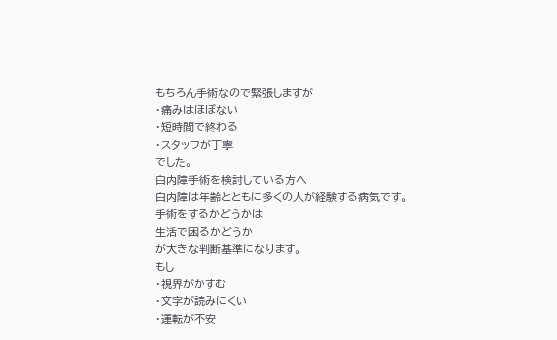もちろん手術なので緊張しますが
・痛みはほぼない
・短時間で終わる
・スタッフが丁寧
でした。
白内障手術を検討している方へ
白内障は年齢とともに多くの人が経験する病気です。
手術をするかどうかは
生活で困るかどうか
が大きな判断基準になります。
もし
・視界がかすむ
・文字が読みにくい
・運転が不安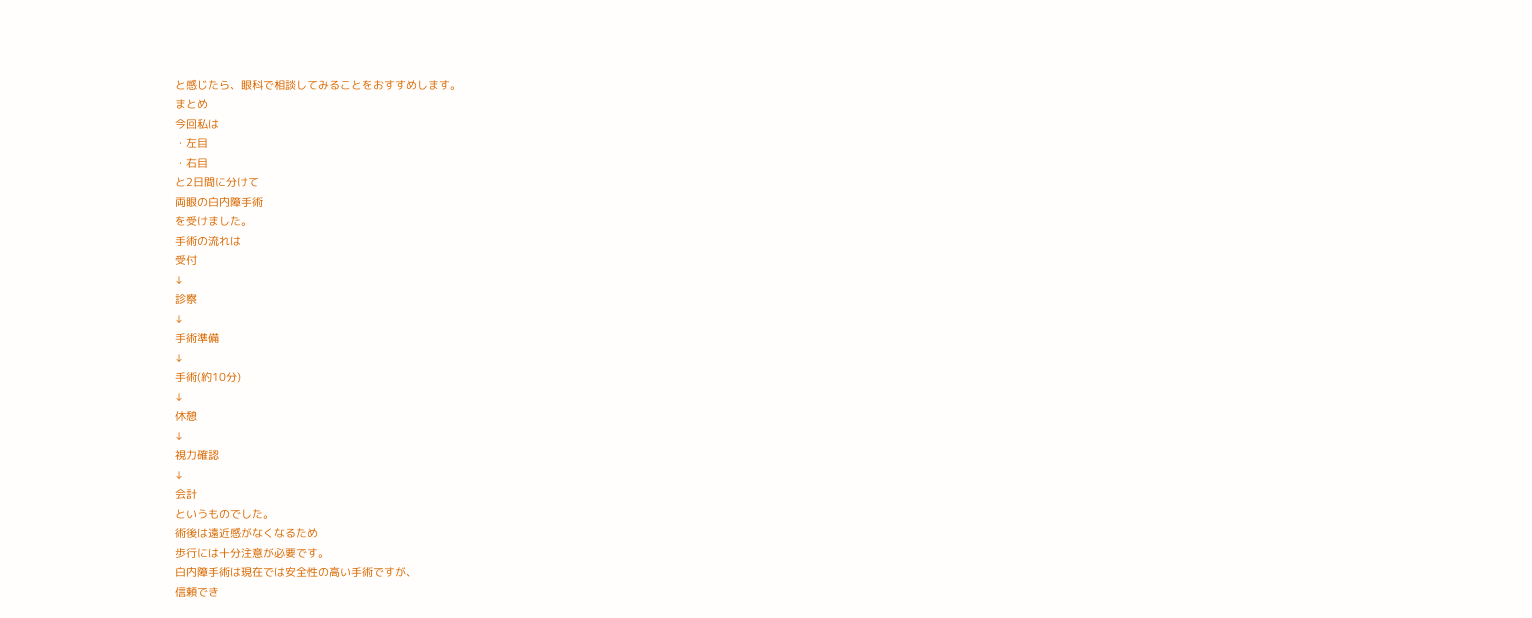と感じたら、眼科で相談してみることをおすすめします。
まとめ
今回私は
・左目
・右目
と2日間に分けて
両眼の白内障手術
を受けました。
手術の流れは
受付
↓
診察
↓
手術準備
↓
手術(約10分)
↓
休憩
↓
視力確認
↓
会計
というものでした。
術後は遠近感がなくなるため
歩行には十分注意が必要です。
白内障手術は現在では安全性の高い手術ですが、
信頼でき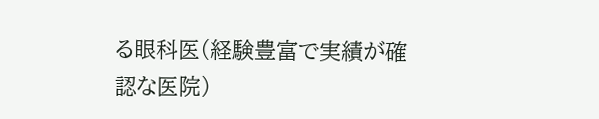る眼科医(経験豊富で実績が確認な医院)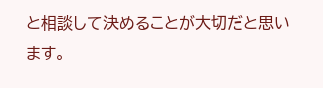と相談して決めることが大切だと思います。